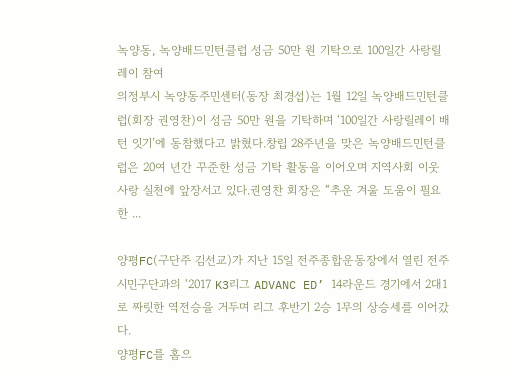녹양동, 녹양배드민턴클럽 성금 50만 원 기탁으로 100일간 사랑릴레이 참여
의정부시 녹양동주민센터(동장 최경섭)는 1월 12일 녹양배드민턴클럽(회장 권영찬)이 성금 50만 원을 기탁하며 ‘100일간 사랑릴레이 배턴 잇기’에 동참했다고 밝혔다.창립 28주년을 맞은 녹양배드민턴클럽은 20여 년간 꾸준한 성금 기탁 활동을 이어오며 지역사회 이웃사랑 실천에 앞장서고 있다.권영찬 회장은 “추운 겨울 도움이 필요한 ...

양평FC(구단주 김선교)가 지난 15일 전주종합운동장에서 열린 전주시민구단과의 ‘2017 K3리그 ADVANC ED’ 14라운드 경기에서 2대1로 짜릿한 역전승을 거두며 리그 후반기 2승 1무의 상승세를 이어갔다.
양평FC를 홈으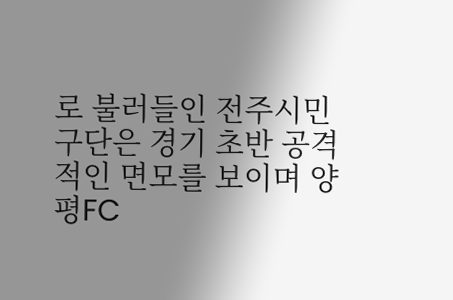로 불러들인 전주시민구단은 경기 초반 공격적인 면모를 보이며 양평FC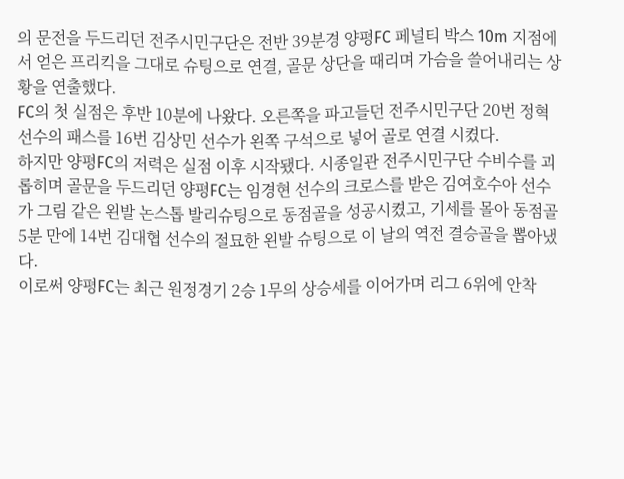의 문전을 두드리던 전주시민구단은 전반 39분경 양평FC 페널티 박스 10m 지점에서 얻은 프리킥을 그대로 슈팅으로 연결, 골문 상단을 때리며 가슴을 쓸어내리는 상황을 연출했다.
FC의 첫 실점은 후반 10분에 나왔다. 오른쪽을 파고들던 전주시민구단 20번 정혁 선수의 패스를 16번 김상민 선수가 왼쪽 구석으로 넣어 골로 연결 시켰다.
하지만 양평FC의 저력은 실점 이후 시작됐다. 시종일관 전주시민구단 수비수를 괴롭히며 골문을 두드리던 양평FC는 임경현 선수의 크로스를 받은 김여호수아 선수가 그림 같은 왼발 논스톱 발리슈팅으로 동점골을 성공시켰고, 기세를 몰아 동점골 5분 만에 14번 김대협 선수의 절묘한 왼발 슈팅으로 이 날의 역전 결승골을 뽑아냈다.
이로써 양평FC는 최근 원정경기 2승 1무의 상승세를 이어가며 리그 6위에 안착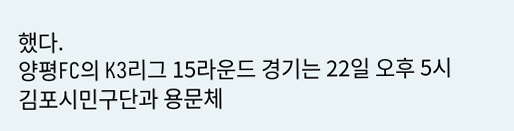했다.
양평FC의 K3리그 15라운드 경기는 22일 오후 5시 김포시민구단과 용문체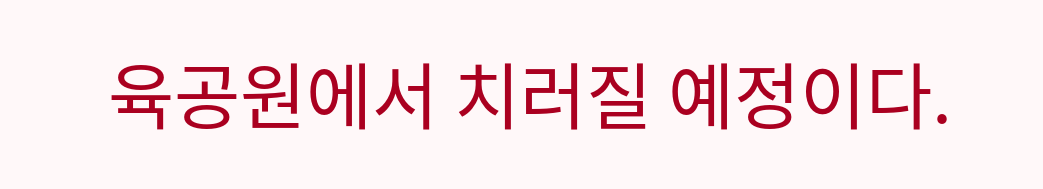육공원에서 치러질 예정이다.